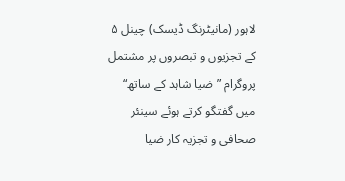لاہور (مانیٹرنگ ڈیسک) چینل ۵ کے تجزیوں و تبصروں پر مشتمل پروگرام ”ضیا شاہد کے ساتھ“ میں گفتگو کرتے ہوئے سینئر صحافی و تجزیہ کار ضیا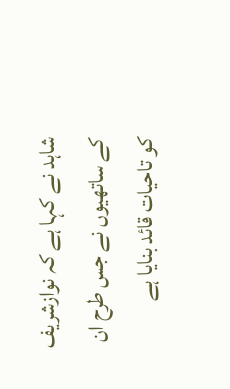شاہد نے کہا ہے کہ نوازشریف کے ساتھیوں نے جس طرح ان کو تاحیات قائد بنایا ہے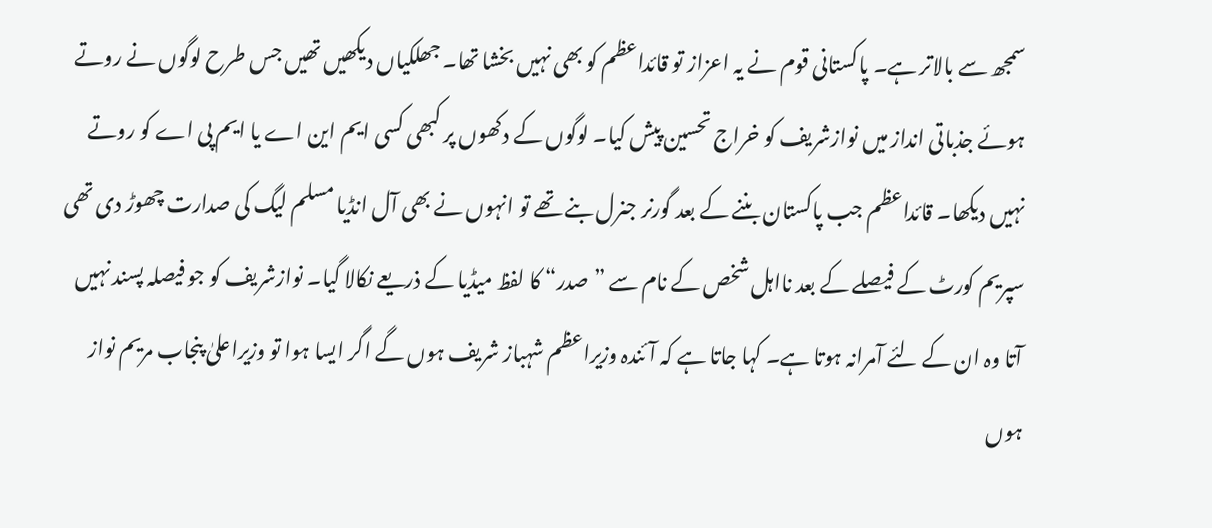سمجھ سے بالاتر ہے۔ پاکستانی قوم نے یہ اعزاز تو قائداعظم کو بھی نہیں بخشا تھا۔ جھلکیاں دیکھیں تھیں جس طرح لوگوں نے روتے ہوئے جذباتی انداز میں نوازشریف کو خراج تحسین پیش کیا۔ لوگوں کے دکھوں پر کبھی کسی ایم این اے یا ایم پی اے کو روتے نہیں دیکھا۔ قائداعظم جب پاکستان بننے کے بعد گورنر جنرل بنے تھے تو انہوں نے بھی آل انڈیا مسلم لیگ کی صدارت چھوڑ دی تھی سپریم کورٹ کے فیصلے کے بعد نااہل شخص کے نام سے ”صدر“ کا لفظ میڈیا کے ذریعے نکالا گیا۔ نوازشریف کو جو فیصلہ پسند نہیں آتا وہ ان کے لئے آمرانہ ہوتا ہے۔ کہا جاتا ہے کہ آئندہ وزیراعظم شہباز شریف ہوں گے اگر ایسا ہوا تو وزیراعلیٰ پنجاب مریم نواز ہوں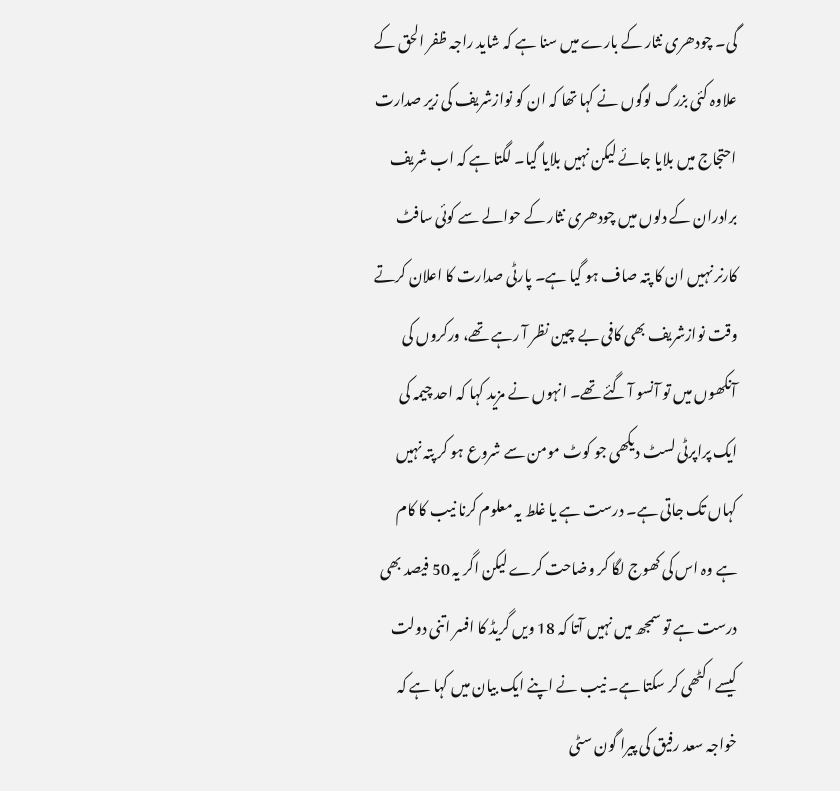گی۔ چودھری نثار کے بارے میں سنا ہے کہ شاید راجہ ظفر الحق کے علاوہ کئی بزرگ لوگوں نے کہا تھا کہ ان کو نوازشریف کی زیر صدارت احتجاج میں بلایا جائے لیکن نہیں بلایا گیا۔ لگتا ہے کہ اب شریف برادران کے دلوں میں چودھری نثار کے حوالے سے کوئی سافٹ کارنر نہیں ان کا پتہ صاف ہو گیا ہے۔ پارٹی صدارت کا اعلان کرتے وقت نوازشریف بھی کافی بے چین نظر آ رہے تھے، ورکروں کی آنکھوں میں تو آنسو آ گئے تھے۔ انہوں نے مزید کہا کہ احد چیمہ کی ایک پراپرٹی لسٹ دیکھی جو کوٹ مومن سے شروع ہو کر پتہ نہیں کہاں تک جاتی ہے۔ درست ہے یا غلط یہ معلوم کرنا نیب کا کام ہے وہ اس کی کھوج لگا کر وضاحت کرے لیکن اگر یہ 50 فیصد بھی درست ہے تو سمجھ میں نہیں آتا کہ 18 ویں گریڈ کا افسر اتنی دولت کیسے اکٹھی کر سکتا ہے۔ نیب نے اپنے ایک بیان میں کہا ہے کہ خواجہ سعد رفیق کی پیرا گون سٹی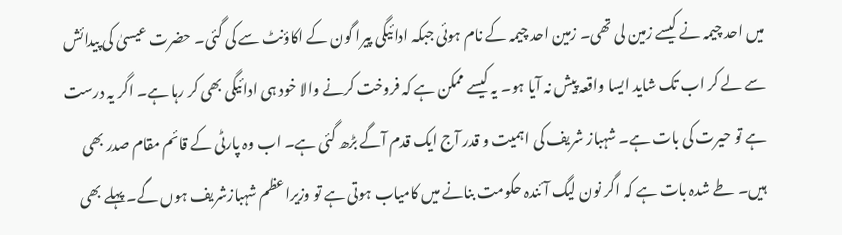میں احد چیمہ نے کیسے زمین لی تھی۔ زمین احد چیمہ کے نام ہوئی جبکہ ادائیگی پیرا گون کے اکاؤنٹ سے کی گئی۔ حضرت عیسیٰ کی پیدائش سے لے کر اب تک شاید ایسا واقعہ پیش نہ آیا ہو۔ یہ کیسے ممکن ہے کہ فروخت کرنے والا خود ہی ادائیگی بھی کر رہا ہے۔ اگر یہ درست ہے تو حیرت کی بات ہے۔ شہباز شریف کی اہمیت و قدر آج ایک قدم آگے بڑھ گئی ہے۔ اب وہ پارٹی کے قائم مقام صدر بھی ہیں۔ طے شدہ بات ہے کہ اگر نون لیگ آئندہ حکومت بنانے میں کامیاب ہوتی ہے تو وزیراعظم شہبازشریف ہوں گے۔ پہلے بھی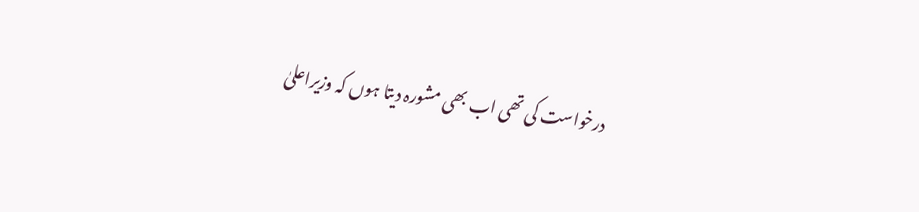درخواست کی تھی اب بھی مشورہ دیتا ہوں کہ وزیراعلیٰ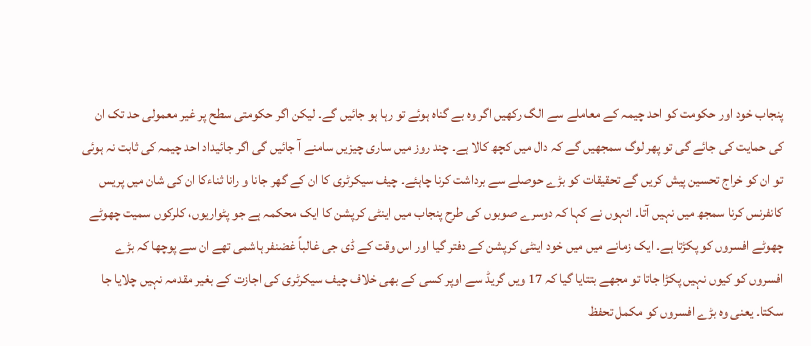پنجاب خود اور حکومت کو احد چیمہ کے معاملے سے الگ رکھیں اگر وہ بے گناہ ہوئے تو رہا ہو جائیں گے۔ لیکن اگر حکومتی سطح پر غیر معمولی حد تک ان کی حمایت کی جائے گی تو پھر لوگ سمجھیں گے کہ دال میں کچھ کالا ہے۔ چند روز میں ساری چیزیں سامنے آ جائیں گی اگر جائیداد احد چیمہ کی ثابت نہ ہوئی تو ان کو خراج تحسین پیش کریں گے تحقیقات کو بڑے حوصلے سے برداشت کرنا چاہئے۔ چیف سیکرٹری کا ان کے گھر جانا و رانا ثناءکا ان کی شان میں پریس کانفرنس کرنا سمجھ میں نہیں آتا۔ انہوں نے کہا کہ دوسرے صوبوں کی طرح پنجاب میں اینٹی کرپشن کا ایک محکمہ ہے جو پٹواریوں، کلرکوں سمیت چھوٹے چھوٹے افسروں کو پکڑتا ہے۔ ایک زمانے میں میں خود اینٹی کرپشن کے دفتر گیا اور اس وقت کے ڈی جی غالباً غضنفر ہاشمی تھے ان سے پوچھا کہ بڑے افسروں کو کیوں نہیں پکڑا جاتا تو مجھے بتتایا گیا کہ 17 ویں گریڈ سے اوپر کسی کے بھی خلاف چیف سیکرٹری کی اجازت کے بغیر مقدمہ نہیں چلایا جا سکتا۔ یعنی وہ بڑے افسروں کو مکمل تحفظ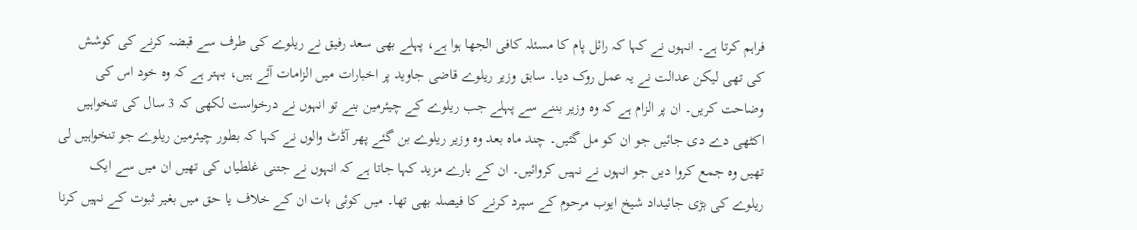فراہم کرتا ہے۔ انہوں نے کہا کہ رائل پام کا مسئلہ کافی الجھا ہوا ہے، پہلے بھی سعد رفیق نے ریلوے کی طرف سے قبضہ کرنے کی کوشش کی تھی لیکن عدالت نے یہ عمل روک دیا۔ سابق وزیر ریلوے قاضی جاوید پر اخبارات میں الزامات آئے ہیں، بہتر ہے کہ وہ خود اس کی وضاحت کریں۔ ان پر الزام ہے کہ وہ وزیر بننے سے پہلے جب ریلوے کے چیئرمین بنے تو انہوں نے درخواست لکھی کہ 3 سال کی تنخواہیں اکٹھی دے دی جائیں جو ان کو مل گئیں۔ چند ماہ بعد وہ وزیر ریلوے بن گئے پھر آڈٹ والوں نے کہا کہ بطور چیئرمین ریلوے جو تنخواہیں لی تھیں وہ جمع کروا دیں جو انہوں نے نہیں کروائیں۔ ان کے بارے مزید کہا جاتا ہے کہ انہوں نے جتنی غلطیاں کی تھیں ان میں سے ایک ریلوے کی بڑی جائیداد شیخ ایوب مرحوم کے سپرد کرنے کا فیصلہ بھی تھا۔ میں کوئی بات ان کے خلاف یا حق میں بغیر ثبوت کے نہیں کرنا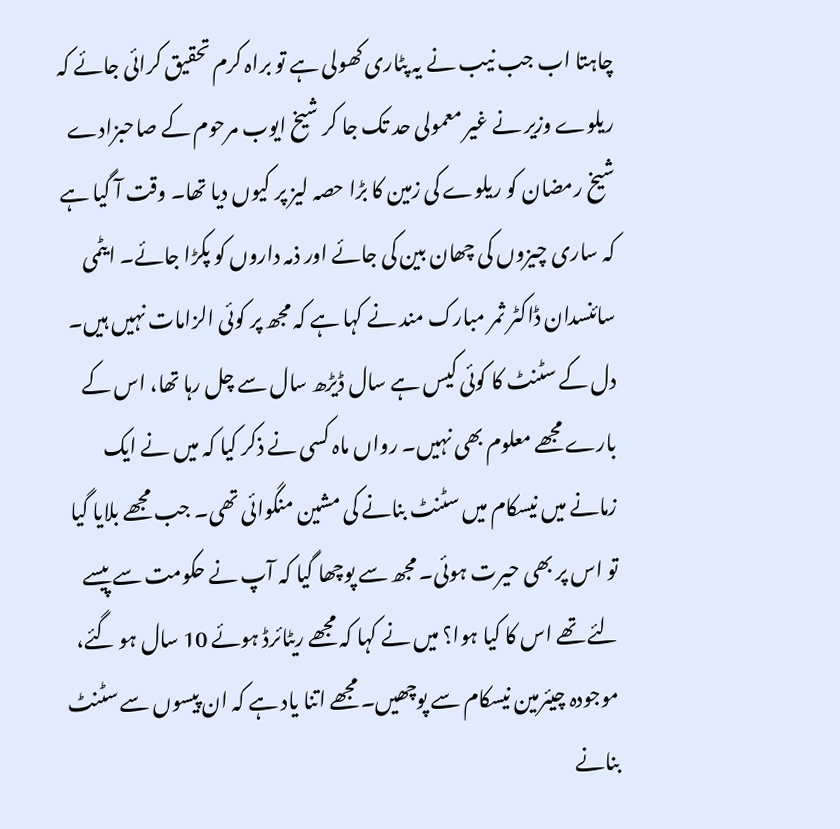چاہتا اب جب نیب نے یہ پٹاری کھولی ہے تو براہ کرم تحقیق کرائی جائے کہ ریلوے وزیر نے غیر معمولی حد تک جا کر شیخ ایوب مرحوم کے صاحبزادے شیخ رمضان کو ریلوے کی زمین کا بڑا حصہ لیز پر کیوں دیا تھا۔ وقت آ گیا ہے کہ ساری چیزوں کی چھان بین کی جائے اور ذمہ داروں کو پکڑا جائے۔ ایٹمی سائنسدان ڈاکٹر ثمر مبارک مند نے کہا ہے کہ مجھ پر کوئی الزامات نہیں ہیں۔ دل کے سٹنٹ کا کوئی کیس ہے سال ڈیڑھ سال سے چل رہا تھا، اس کے بارے مجھے معلوم بھی نہیں۔ رواں ماہ کسی نے ذکر کیا کہ میں نے ایک زمانے میں نیسکام میں سٹنٹ بنانے کی مشین منگوائی تھی۔ جب مجھے بلایا گیا تو اس پر بھی حیرت ہوئی۔ مجھ سے پوچھا گیا کہ آپ نے حکومت سے پیسے لئے تھے اس کا کیا ہوا؟ میں نے کہا کہ مجھے ریٹائرڈ ہوئے 10 سال ہو گئے، موجودہ چیئرمین نیسکام سے پوچھیں۔ مجھے اتنا یاد ہے کہ ان پیسوں سے سٹنٹ بنانے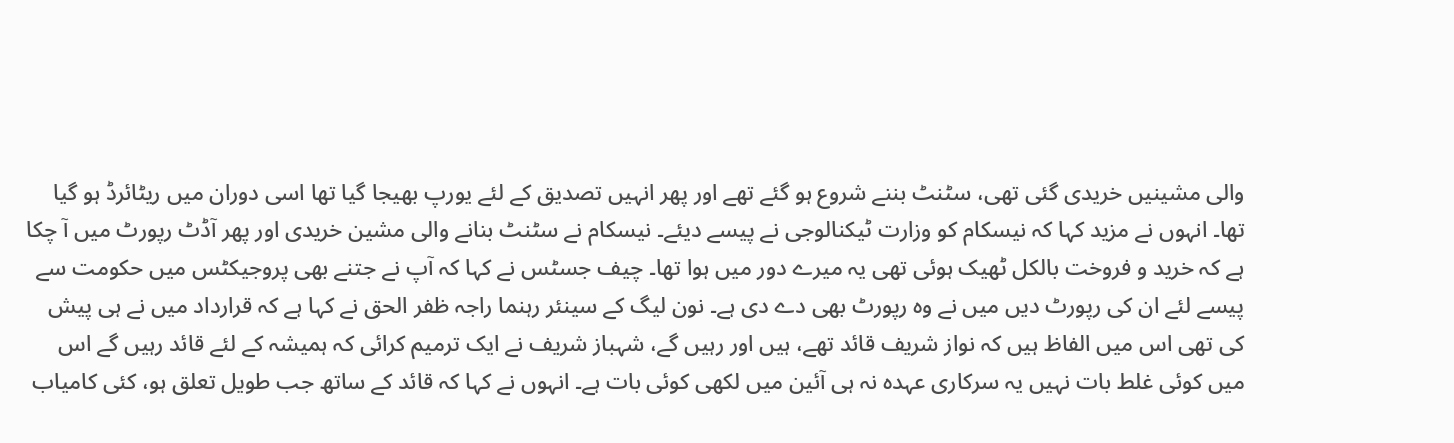والی مشینیں خریدی گئی تھی، سٹنٹ بننے شروع ہو گئے تھے اور پھر انہیں تصدیق کے لئے یورپ بھیجا گیا تھا اسی دوران میں ریٹائرڈ ہو گیا تھا۔ انہوں نے مزید کہا کہ نیسکام کو وزارت ٹیکنالوجی نے پیسے دیئے۔ نیسکام نے سٹنٹ بنانے والی مشین خریدی اور پھر آڈٹ رپورٹ میں آ چکا ہے کہ خرید و فروخت بالکل ٹھیک ہوئی تھی یہ میرے دور میں ہوا تھا۔ چیف جسٹس نے کہا کہ آپ نے جتنے بھی پروجیکٹس میں حکومت سے پیسے لئے ان کی رپورٹ دیں میں نے وہ رپورٹ بھی دے دی ہے۔ نون لیگ کے سینئر رہنما راجہ ظفر الحق نے کہا ہے کہ قرارداد میں نے ہی پیش کی تھی اس میں الفاظ ہیں کہ نواز شریف قائد تھے، ہیں اور رہیں گے، شہباز شریف نے ایک ترمیم کرائی کہ ہمیشہ کے لئے قائد رہیں گے اس میں کوئی غلط بات نہیں یہ سرکاری عہدہ نہ ہی آئین میں لکھی کوئی بات ہے۔ انہوں نے کہا کہ قائد کے ساتھ جب طویل تعلق ہو، کئی کامیاب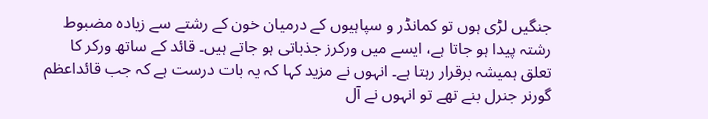جنگیں لڑی ہوں تو کمانڈر و سپاہیوں کے درمیان خون کے رشتے سے زیادہ مضبوط رشتہ پیدا ہو جاتا ہے، ایسے میں ورکرز جذباتی ہو جاتے ہیں۔ قائد کے ساتھ ورکر کا تعلق ہمیشہ برقرار رہتا ہے۔ انہوں نے مزید کہا کہ یہ بات درست ہے کہ جب قائداعظم گورنر جنرل بنے تھے تو انہوں نے آل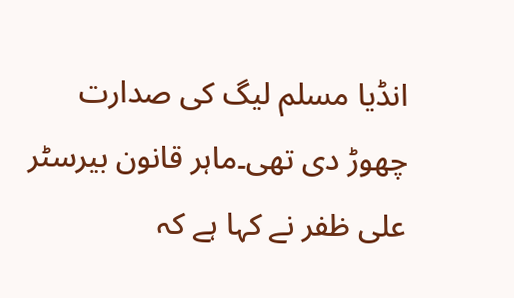انڈیا مسلم لیگ کی صدارت چھوڑ دی تھی۔ماہر قانون بیرسٹر علی ظفر نے کہا ہے کہ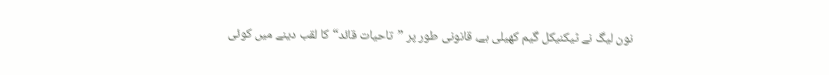نون لیگ نے ٹیکنیکل گیم کھیلی ہے، قانونی طور پر ”تاحیات قائد“ کا لقب دینے میں کوئی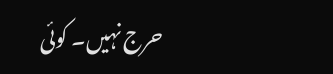حرج نہیں۔ کوئی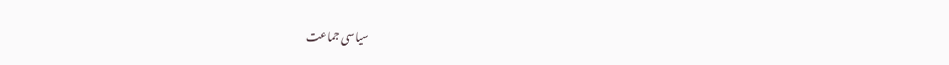سیاسی جماعت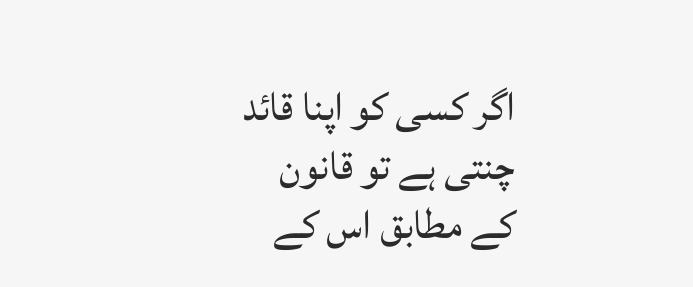اگر کسی کو اپنا قائد چنتی ہے تو قانون کے مطابق اس کے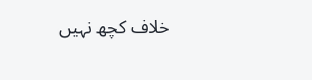خلاف کچھ نہیں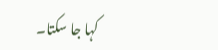کہا جا سکتا۔